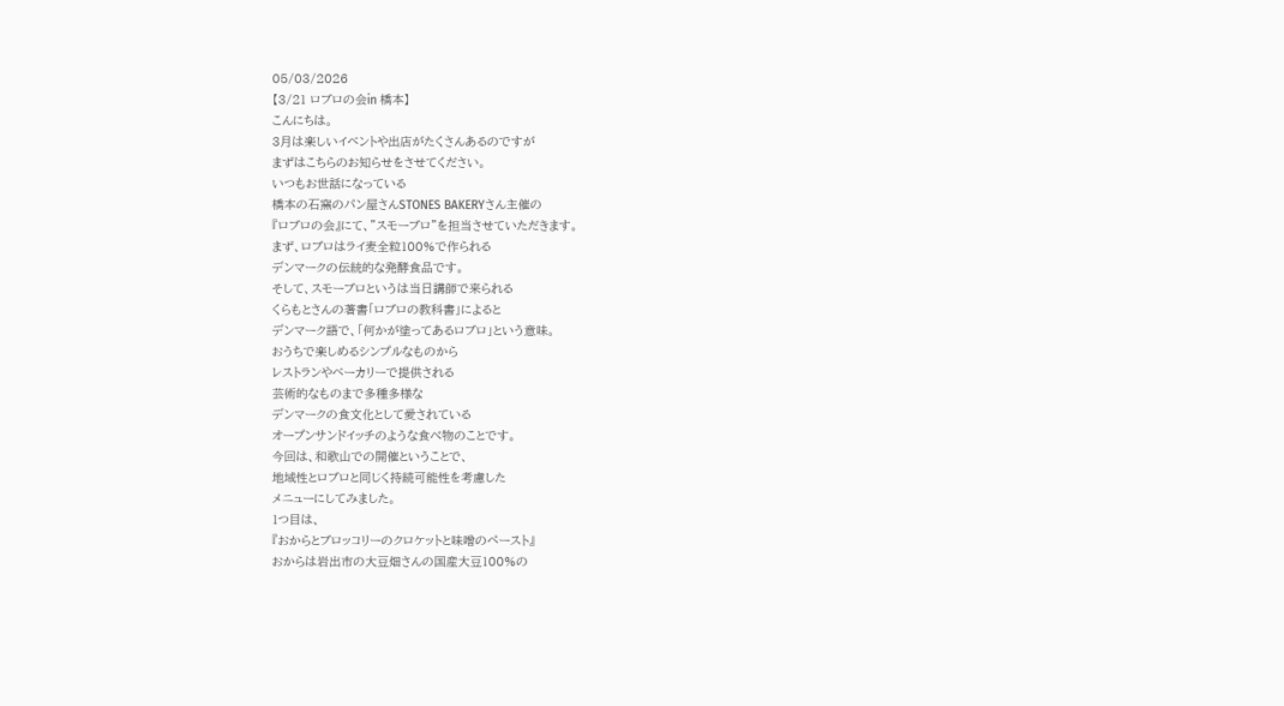05/03/2026
【3/21 ロブロの会in 橋本】
こんにちは。
3月は楽しいイベントや出店がたくさんあるのですが
まずはこちらのお知らせをさせてください。
いつもお世話になっている
橋本の石窯のパン屋さんSTONES BAKERYさん主催の
『ロブロの会』にて、"スモーブロ"を担当させていただきます。
まず、ロブロはライ麦全粒100%で作られる
デンマークの伝統的な発酵食品です。
そして、スモーブロというは当日講師で来られる
くらもとさんの著書「ロブロの教科書」によると
デンマーク語で、「何かが塗ってあるロブロ」という意味。
おうちで楽しめるシンプルなものから
レストランやベーカリーで提供される
芸術的なものまで多種多様な
デンマークの食文化として愛されている
オープンサンドイッチのような食べ物のことです。
今回は、和歌山での開催ということで、
地域性とロブロと同じく持続可能性を考慮した
メニューにしてみました。
1つ目は、
『おからとブロッコリーのクロケットと味噌のペースト』
おからは岩出市の大豆畑さんの国産大豆100%の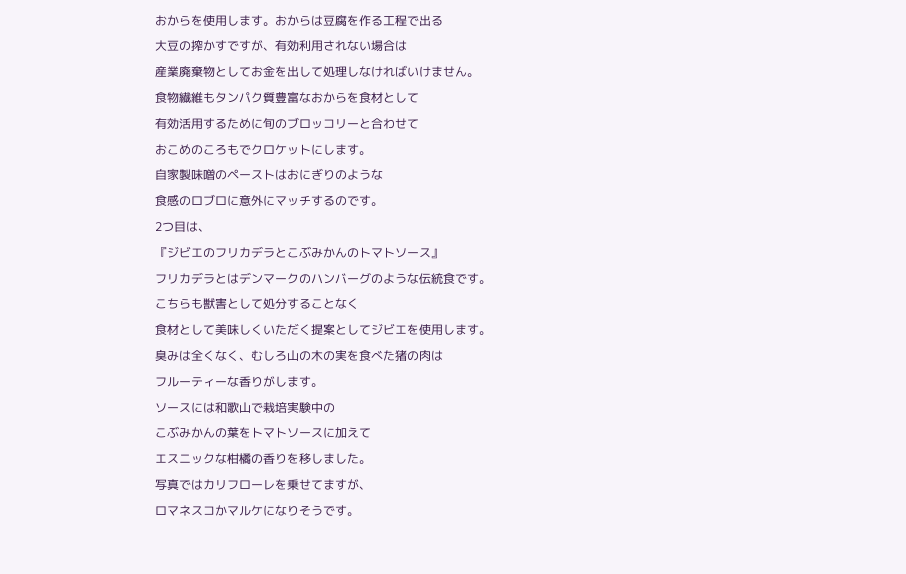おからを使用します。おからは豆腐を作る工程で出る
大豆の搾かすですが、有効利用されない場合は
産業廃棄物としてお金を出して処理しなければいけません。
食物繊維もタンパク質豊富なおからを食材として
有効活用するために旬のブロッコリーと合わせて
おこめのころもでクロケットにします。
自家製味噌のペーストはおにぎりのような
食感のロブロに意外にマッチするのです。
2つ目は、
『ジビエのフリカデラとこぶみかんのトマトソース』
フリカデラとはデンマークのハンバーグのような伝統食です。
こちらも獣害として処分することなく
食材として美味しくいただく提案としてジビエを使用します。
臭みは全くなく、むしろ山の木の実を食べた猪の肉は
フルーティーな香りがします。
ソースには和歌山で栽培実験中の
こぶみかんの葉をトマトソースに加えて
エスニックな柑橘の香りを移しました。
写真ではカリフローレを乗せてますが、
ロマネスコかマルケになりそうです。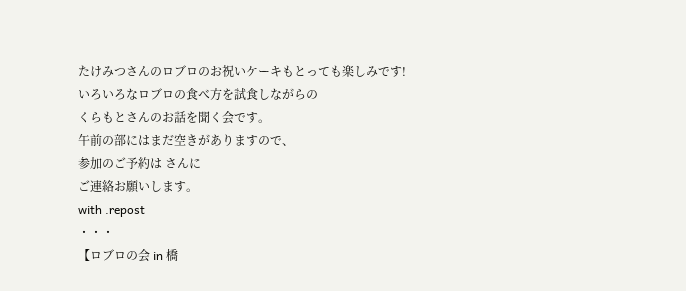たけみつさんのロブロのお祝いケーキもとっても楽しみです!
いろいろなロブロの食べ方を試食しながらの
くらもとさんのお話を聞く会です。
午前の部にはまだ空きがありますので、
参加のご予約は さんに
ご連絡お願いします。
with .repost
・・・
【ロブロの会 in 橋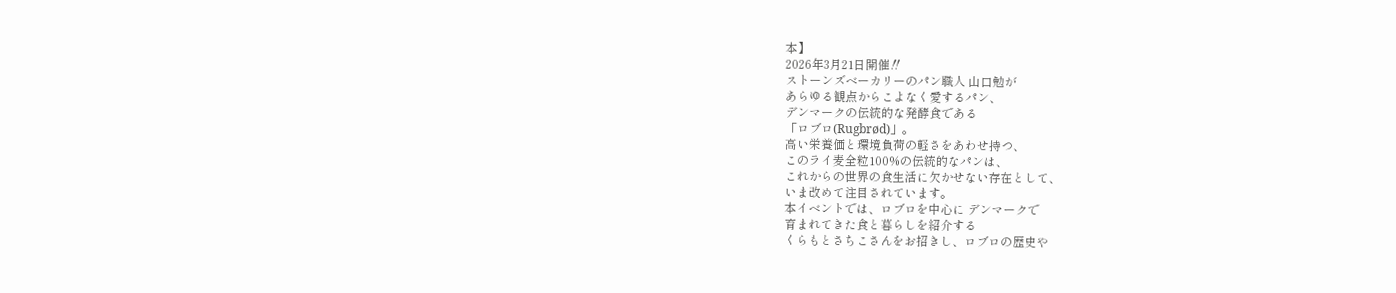本】
2026年3月21日開催‼
ストーンズベーカリーのパン職人 山口勉が
あらゆる観点からこよなく愛するパン、
デンマークの伝統的な発酵食である
「ロブロ(Rugbrød)」。
高い栄養価と環境負荷の軽さをあわせ持つ、
このライ麦全粒100%の伝統的なパンは、
これからの世界の食生活に欠かせない存在として、
いま改めて注目されています。
本イベントでは、ロブロを中心に デンマークで
育まれてきた食と暮らしを紹介する
くらもとさちこさんをお招きし、ロブロの歴史や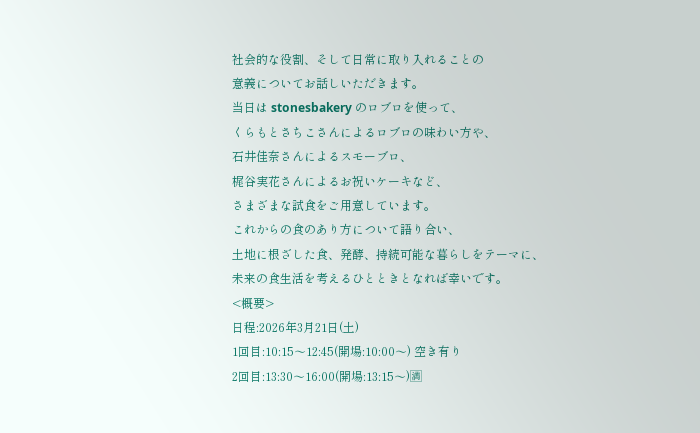社会的な役割、そして日常に取り入れることの
意義についてお話しいただきます。
当日は stonesbakery のロブロを使って、
くらもとさちこさんによるロブロの味わい方や、
石井佳奈さんによるスモーブロ、
梶谷実花さんによるお祝いケーキなど、
さまざまな試食をご用意しています。
これからの食のあり方について語り合い、
土地に根ざした食、発酵、持続可能な暮らしをテーマに、
未来の食生活を考えるひとときとなれば幸いです。
<概要>
日程:2026年3月21日(土)
1回目:10:15〜12:45(開場:10:00〜) 空き有り
2回目:13:30〜16:00(開場:13:15〜)🈵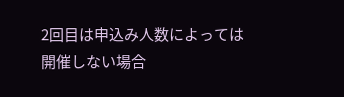2回目は申込み人数によっては
開催しない場合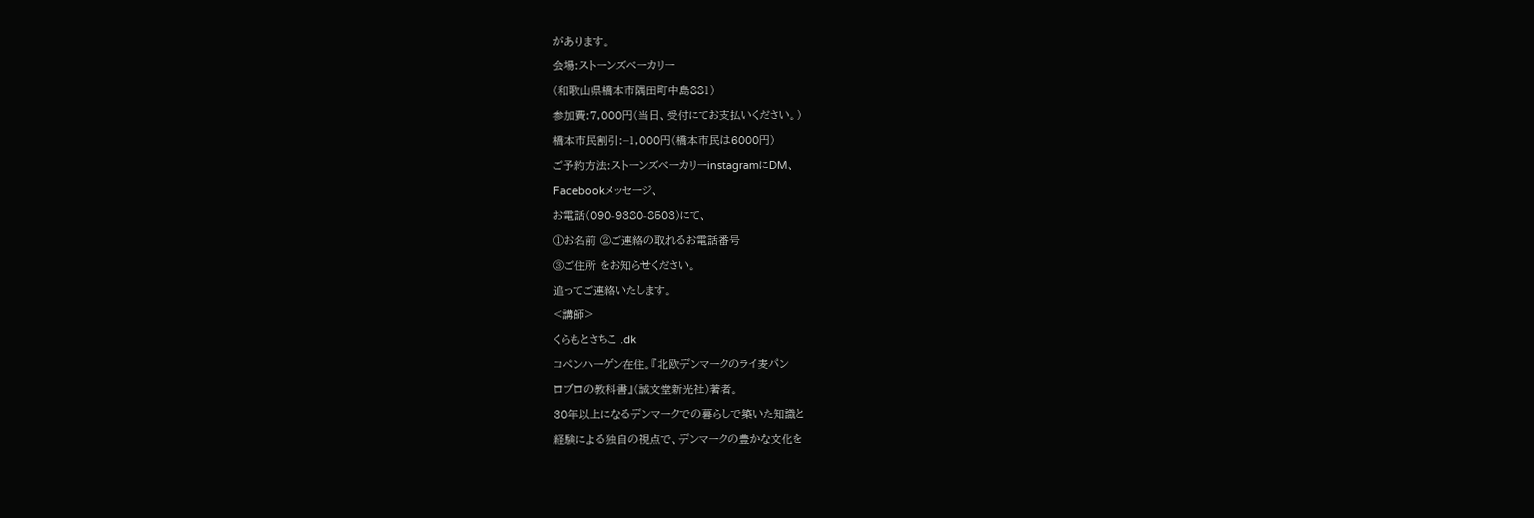があります。
会場:ストーンズベーカリー
(和歌山県橋本市隅田町中島881)
参加費:7,000円(当日、受付にてお支払いください。)
橋本市民割引:−1,000円(橋本市民は6000円)
ご予約方法:ストーンズベーカリーinstagramにDM、
Facebookメッセージ、
お電話(090-9380-8503)にて、
①お名前 ②ご連絡の取れるお電話番号
③ご住所 をお知らせください。
追ってご連絡いたします。
<講師>
くらもとさちこ .dk
コペンハーゲン在住。『北欧デンマークのライ麦パン
ロブロの教科書』(誠文堂新光社)著者。
30年以上になるデンマークでの暮らしで築いた知識と
経験による独自の視点で、デンマークの豊かな文化を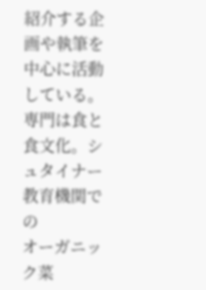紹介する企画や執筆を中心に活動している。
専門は食と食文化。シュタイナー教育機関での
オーガニック菜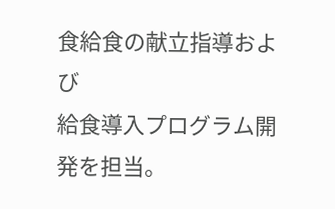食給食の献立指導および
給食導入プログラム開発を担当。